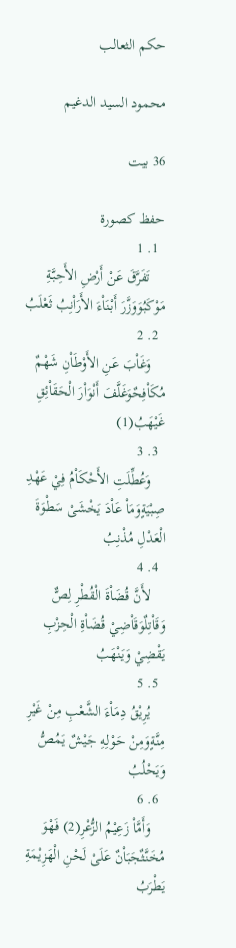حكم الثعالب

محمود السيد الدغيم

36 بيت

حفظ كصورة
  1. 1
    تَفَرَّقَ عَنْ أَرْضِ الأَحِبَّةِ مَوْكَبُوَوَزَّرَ أَبْنَاْءَ الأَرَاْنِبُ ثَعْلَبُ
  2. 2
    وَغَاْبَ عَنِ الأَوْطَاْنِ شَهْمٌ مُكَاْفِحٌوَغَلَّفَ أَنْوَاْرَ الْحَقَاْئِقِ غَيْهَبُ(1)
  3. 3
    وَعُطِّلَتِ الأَحْكَاْمُ فِيْ عَهْدِ صِبْيَةٍوَمَاْ عَاْدَ يَخْشَىْ سَطْوَةَ الْعَدْلِ مُذْنِبُ
  4. 4
    لأَنَّ قُضَاْةَ الْقُطْرِ لِصٌّ وَقَاْتِلٌوَقَاْضِيْ قُضَاْةِ الْحِزْبِ يَقْضِيْ وَيَنْهَبُ
  5. 5
    يُرِيْقُ دِمَاْءَ الشَّعْبِ مِنْ غَيْرِ مِنَّةٍوَمِنْ حَوْلِهِ جَيْشٌ يَمُصُّ وَيَحْلُبُ
  6. 6
    وَأَمَّاْ زَعِيْمُ الزُّعْرِ(2) فَهْوَ مُخَنَّثٌجَبَاْنٌ عَلَىْ لَحْنِ الْهَزِيْمَةِ يَطْرَبُ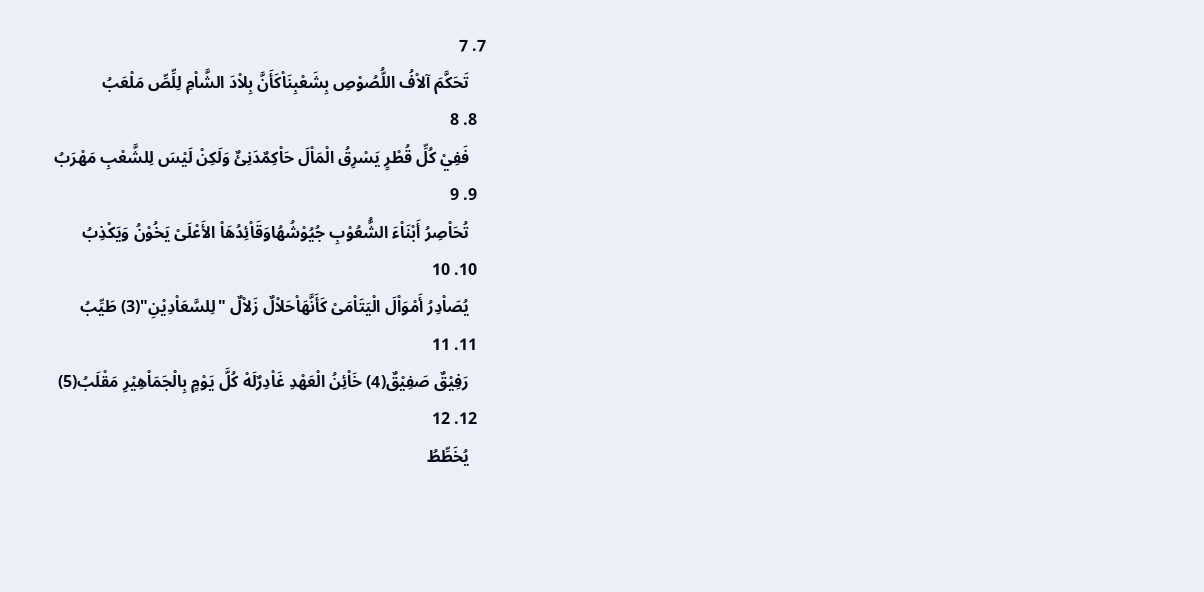7. 7
    تَحَكَّمَ آلاْفُ اللُّصُوْصِ بِشَعْبِنَاْكَأَنَّ بِلاْدَ الشَّاْمِ لِلِّصِّ مَلْعَبُ
  8. 8
    فَفِيْ كُلِّ قُطْرٍ يَسْرِقُ الْمَاْلَ حَاْكِمٌدَنِئٌ وَلَكِنْ لَيْسَ لِلشَّعْبِ مَهْرَبُ
  9. 9
    تُحَاْصِرُ أَبْنَاْءَ الشُّعُوْبِ جُيُوْشُهُاوَقَاْئِدُهَاْ الأَعْلَىْ يَخُوْنُ وَيَكْذِبُ
  10. 10
    يُصَاْدِرُ أَمْوَاْلَ الْيَتَاْمَىْ كَأَنَّهَاْحَلاْلٌ زَلاْلٌ "لِلسَّعَاْدِيْنِ"(3) طَيِّبُ
  11. 11
    رَفِيْقٌ صَفِيْقٌ(4) خَاْئِنُ الْعَهْدِ غَاْدِرٌلَهْ كُلَّ يَوْمٍ بِالْجَمَاْهِيْرِ مَقْلَبُ(5)
  12. 12
    يُخَطِّطُ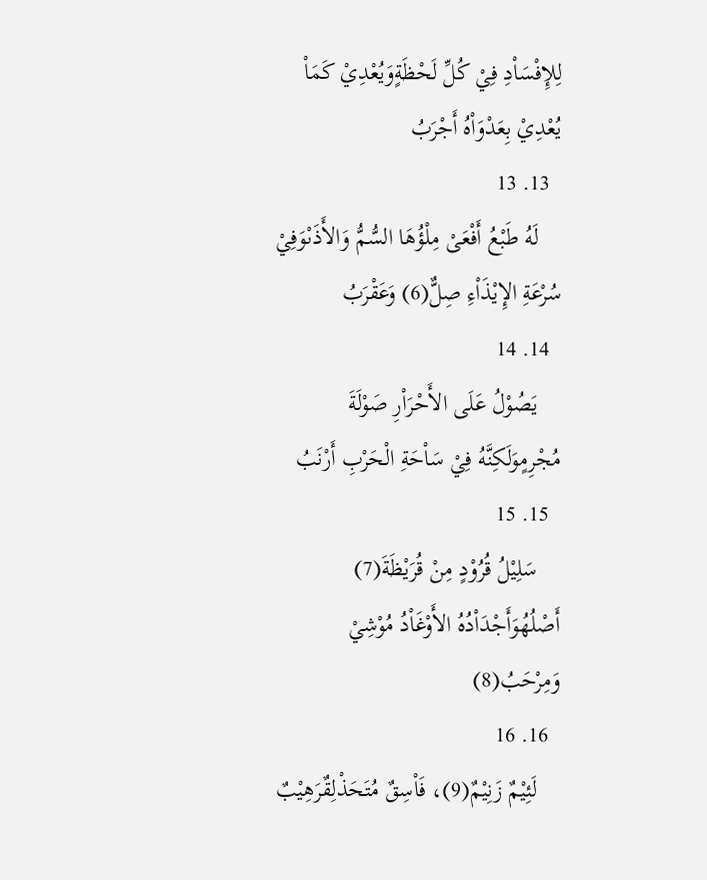لِلإِفْسَاْدِ فِيْ كُلِّ لَحْظَةٍوَيُعْدِيْ كَمَاْ يُعْدِيْ بِعَدْوَاْهُ أَجْرَبُ
  13. 13
    لَهُ طَبْعُ أَفْعَىْ مِلْؤُهَا السُّمُّ وَالأَذَىْوَفِيْ سُرْعَةِ الإِيْذَاْءِ صِلٌّ(6) وَعَقْرَبُ
  14. 14
    يَصُوْلُ عَلَى الأَحْرَاْرِ صَوْلَةَ مُجْرِمٍوَلَكِنَّهُ فِيْ سَاْحَةِ الْحَرْبِ أَرْنَبُ
  15. 15
    سَلِيْلُ قُرُوْدٍ مِنْ قُرَيْظَةَ(7) أَصْلُهُوَأَجْدَاْدُهُ الأَوْغَاْدُ مُوْشِيْ وَمِرْحَبُ(8)
  16. 16
    لَئِيْمٌ زَنِيْمٌ(9)، فَاْسِقٌ مُتَحَذْلِقٌرَهِيْبٌ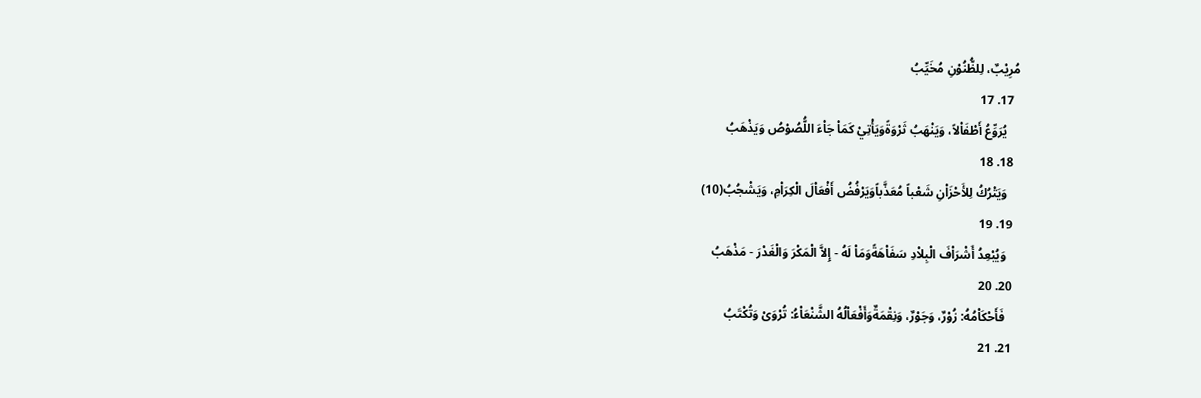مُرِيْبٌ، لِلظُّنُوْنِ مُخَيِّبُ
  17. 17
    يُرَوِّعُ أَطْفَاْلاً، وَيَنْهَبُ ثَرْوَةًوَيَأْتِيْ كَمَاْ جَاْءَ اللُّصُوْصُ وَيَذْهَبُ
  18. 18
    وَيَتْرُكُ لِلأَحْزَاْنِ شَعْباً مُعَذَّباًوَيَرْفُضُ أَفْعَاْلَ الْكِرَاْمِ، وَيَشْجُبُ(10)
  19. 19
    وَيُبْعِدُ أَشْرَاْفَ الْبِلاْدِ سَفَاْهَةًوَمَاْ لَهُ - إِلاَّ الْمَكْرَ وَالْغَدْرَ - مَذْهَبُ
  20. 20
    فَأَحْكَاْمُهُ: زُوْرٌ، وَجَوْرٌ، وَنِقْمَةٌوَأَفْعَاْلُهُ الشَّنْعَاْءُ: تُرْوَىْ وَتُكْتَبُ
  21. 21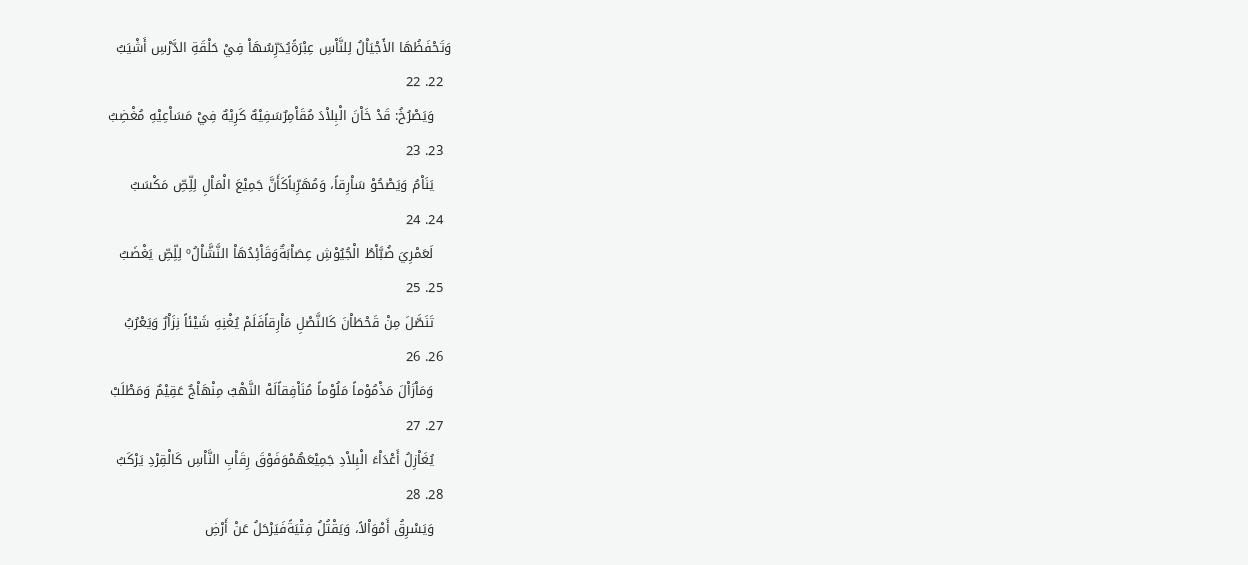وَتَحْفَظُهَا الأَجْيَاْلُ لِلنَّاْسِ عِبْرَةًيُدَرِّسُهَاْ فِيْ حَلْقَةِ الدَّرْسِ أَشْيَبُ
  22. 22
    وَيَصْرُخُ: قَدْ خَاْنَ الْبِلاْدَ مُقَاْمِرٌسَفِيْهٌ كَرِيْهٌ فِيْ مَسَاْعِيْهِ مُغْضِبُ
  23. 23
    يَنَاْمُ وَيَصْحُوْ سَاْرِقاً، وَمُهَرِّباًكَأَنَّ جَمِيْعَ الْمَاْلِ لِلِّصِّ مَكْسَبُ
  24. 24
    لَعَمْرِيَ ضُبَّاْطُ الْجُيُوْشِ عِصَاْبَةٌوَقَاْئِدُهَاْ النَّشَّاْلُº لِلِّصِّ يَغْضَبُ
  25. 25
    تَنَصَّلَ مِنْ قَحْطَاْنَ كَالنَّصْلِ مَاْرِقاًفَلَمْ يُغْنِهِ شَيْئاً نِزَاْرٌ وَيَعْرُبُ
  26. 26
    وَمَاْزَاْلَ مَذْمُوْماً مَلُوْماً مُنَاْفِقاًلَهْ النَّهْبُ مِنْهَاْجٌ عَقِيْمٌ وَمَطْلَبْ
  27. 27
    يُغَاْزِلُ أَعْدَاْءَ الْبِلاْدِ جَمِيْعَهُمْوَفَوْقَ رِقَاْبِ النَّاْسِ كَالْقِرْدِ يَرْكَبُ
  28. 28
    وَيَسْرِقُ أَمْوَاْلاً، وَيَقْتُلُ فِتْيَةًفَيَرْحَلُ عَنْ أَرْضِ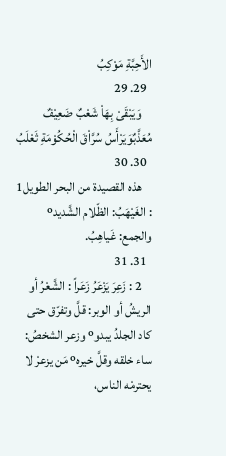الأَحِبَّةِ مَوْكِبُ
  29. 29
    وَيَبْقَىْ بِهَاْ شَعْبٌ ضَعِيْفٌ مُعَذَّبٌوَيَرْأَسُ سُرَّاْقَ الْحُكُوْمَةِ ثَعْلَبُ
  30. 30
    هذه القصيدة من البحر الطويل1 : الغَيْهَبُ: الظّلام الشَّديدº والجمع: غَياهِبُ.
  31. 31
    2 : زَعِرَ يَزْعَرُ زَعَراً : الشَّعْرُ أو الريشُ أو الوبر: قلَّ وتفرّق حتى كاد الجلدُ يبدوº وزعر الشخصُ: ساء خلقه وقلَّ خيرهº مَن يزعرْ لا يحترمْه الناس،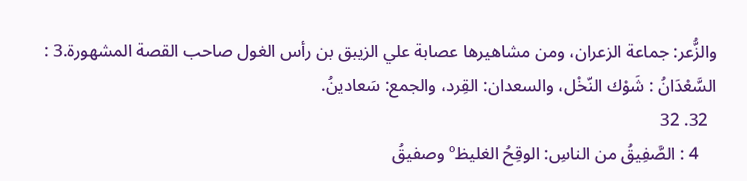والزُّعر: جماعة الزعران، ومن مشاهيرها عصابة علي الزيبق بن رأس الغول صاحب القصة المشهورة.3 : السَّعْدَانُ : شَوْك النّخْل، والسعدان: القِرد، والجمع: سَعادينُ.
  32. 32
    4 : الصَّفِيقُ من الناسِ: الوقِحُ الغليظº وصفيقُ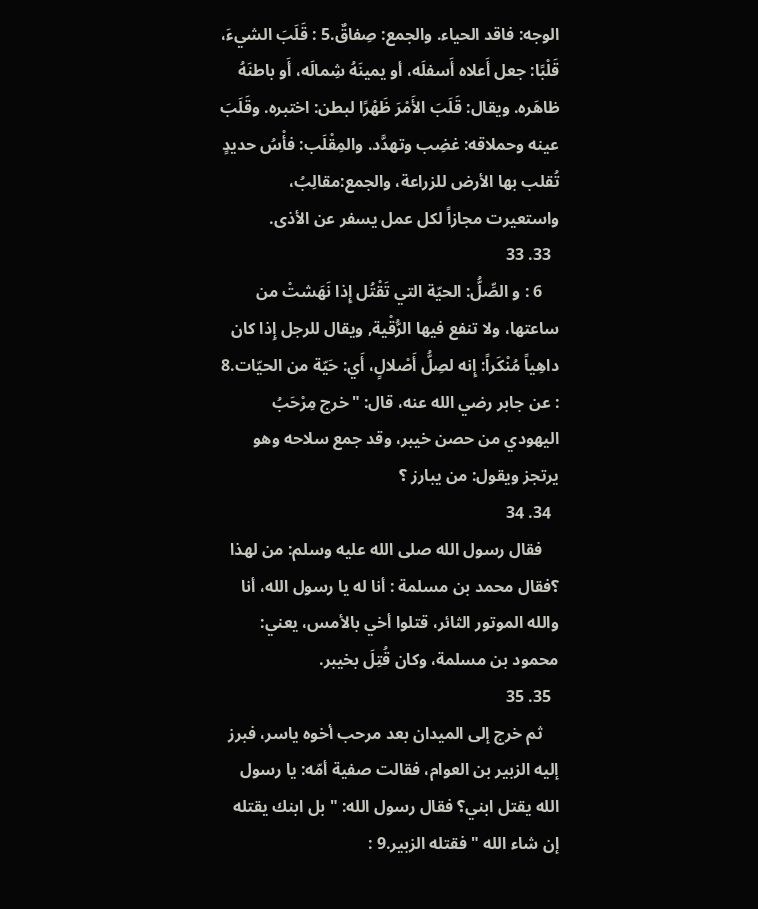الوجه: فاقد الحياء. والجمع: صِفاقٌ.5 : قَلَبَ الشيءَ، قَلْبًا: جعل أَعلاه أَسفلَه، أو يمينَهُ شِمالَه، أَو باطنَهُ ظاهَره. ويقال: قَلَبَ الأَمْرَ ظَهْرًا لبطن: اختبره. وقَلَبَ عينه وحملاقه: غضِب وتهدَّد. والمِقْلَب: فأْسُ حديدٍ تُقلب بها الأرض للزراعة، والجمع:مقالِبُ، واستعيرت مجازاً لكل عمل يسفر عن الأذى.
  33. 33
    6 : و الصِّلُّ: الحيّة التي تَقْتُل إِذا نَهَشتْ من ساعتها، ولا تنفع فيها الرُّقْية, ويقال للرجل إِذا كان داهِياً مُنْكَراً: إِنه لصِلُّ أَصْلالٍ، أَي: حَيّة من الحيّات.8 : عن جابر رضي الله عنه، قال: "خرج مِرْحَبُ اليهودي من حصن خيبر، وقد جمع سلاحه وهو يرتجز ويقول: من يبارز ؟
  34. 34
    فقال رسول الله صلى الله عليه وسلم: من لهذا ؟فقال محمد بن مسلمة : أنا له يا رسول الله، أنا والله الموتور الثائر، قتلوا أخي بالأمس، يعني: محمود بن مسلمة، وكان قُتِلَ بخيبر.
  35. 35
    ثم خرج إلى الميدان بعد مرحب أخوه ياسر، فبرز إليه الزبير بن العوام، فقالت صفية أمّه: يا رسول الله يقتل ابني؟ فقال رسول الله: " بل ابنك يقتله إن شاء الله " فقتله الزبير.9 :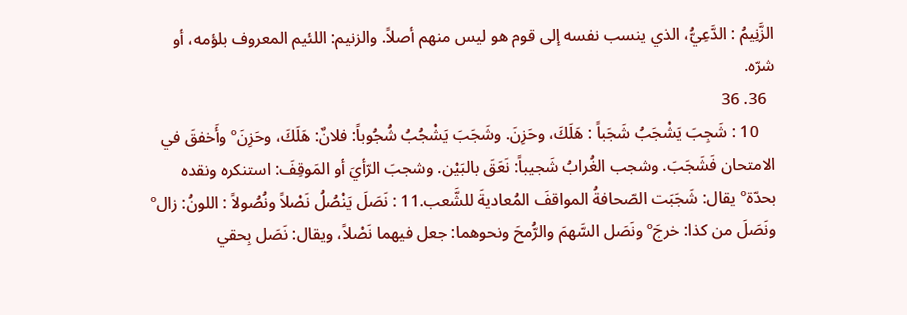الزَّنِيمُ : الدَّعِيُّ، الذي ينسب نفسه إلى قوم هو ليس منهم أصلاً. والزنيم: اللئيم المعروف بلؤمه، أو شرّه.
  36. 36
    10 : شَجِبَ يَشْجَبُ شَجَباً : هَلَكَ، وحَزِنَ. وشَجَبَ يَشْجُبُ شُجُوباً: فلانٌ: هَلَكَ، وحَزِنَº وأَخفقَ في الامتحان فَشَجَبَ. وشجب الغُرابُ شَجيباً: نَعَقَ بالبَيْن. وشجبَ الرّأيَ أو المَوقِفَ: استنكره ونقده بحدّةº يقال: شَجَبَت الصّحافةُ المواقفَ المُعاديةَ للشَّعب.11 : نَصَلَ يَنْصُلُ نَصْلاً ونُصُولاً : اللونُ: زالº ونَصَلَ من كذا: خرجَº ونَصَل السَّهمَ والرُّمحَ ونحوهما: جعل فيهما نَصْلاً، ويقال: نَصَل بِحقي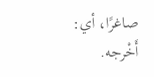صاغرًا، أي: أَخْرجه.